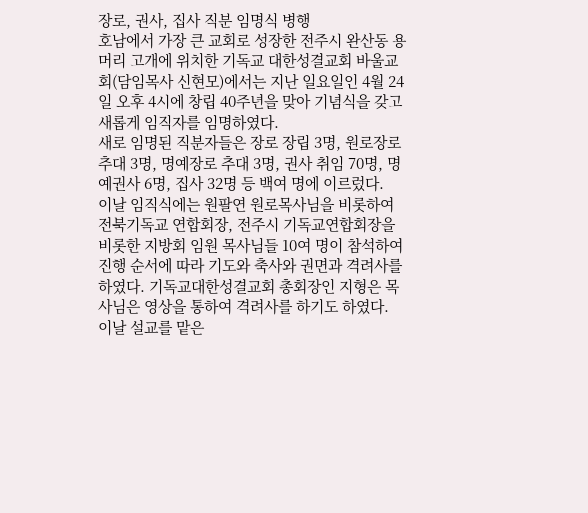장로, 권사, 집사 직분 임명식 병행
호남에서 가장 큰 교회로 성장한 전주시 완산동 용머리 고개에 위치한 기독교 대한성결교회 바울교회(담임목사 신현모)에서는 지난 일요일인 4월 24일 오후 4시에 창립 40주년을 맞아 기념식을 갖고 새롭게 임직자를 임명하였다.
새로 임명된 직분자들은 장로 장립 3명, 원로장로 추대 3명, 명예장로 추대 3명, 권사 취임 70명, 명예권사 6명, 집사 32명 등 백여 명에 이르렀다.
이날 임직식에는 원팔연 원로목사님을 비롯하여 전북기독교 연합회장, 전주시 기독교연합회장을 비롯한 지방회 임원 목사님들 10여 명이 참석하여 진행 순서에 따라 기도와 축사와 권면과 격려사를 하였다. 기독교대한성결교회 총회장인 지형은 목사님은 영상을 통하여 격려사를 하기도 하였다.
이날 설교를 맡은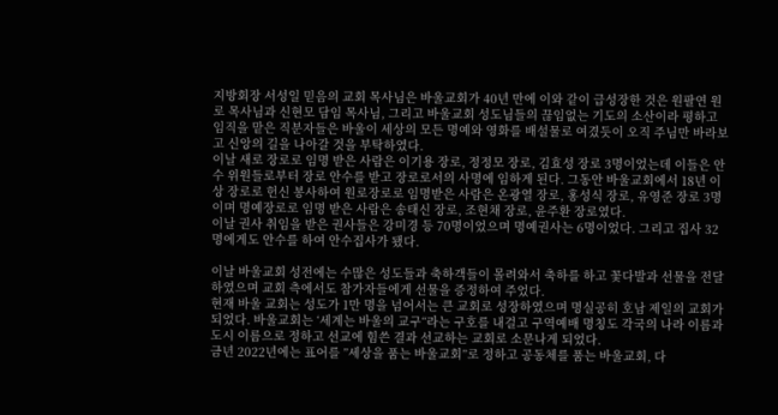지방회장 서성일 믿음의 교회 목사님은 바울교회가 40년 만에 이와 같이 급성장한 것은 원팔연 원로 목사님과 신현모 담임 목사님, 그리고 바울교회 성도님들의 끊임없는 기도의 소산이라 평하고 임직을 맡은 직분자들은 바울이 세상의 모든 명예와 영화를 배설물로 여겼듯이 오직 주님만 바라보고 신앙의 길을 나아갈 것을 부탁하였다.
이날 새로 장로로 임명 받은 사람은 이기용 장로, 정정모 장로, 김효성 장로 3명이었는데 이들은 안수 위원들로부터 장로 안수를 받고 장로로서의 사명에 임하게 된다. 그동안 바울교회에서 18년 이상 장로로 헌신 봉사하여 원로장로로 임명받은 사람은 온광열 장로, 홍성식 장로, 유영준 장로 3명이며 명예장로로 임명 받은 사람은 송태신 장로, 조현채 장로, 윤주환 장로였다.
이날 권사 취임을 받은 권사들은 강미경 등 70명이었으며 명예권사는 6명이었다. 그리고 집사 32명에게도 안수를 하여 안수집사가 됐다.

이날 바울교회 성전에는 수많은 성도들과 축하객들이 몰려와서 축하를 하고 꽃다발과 선물을 전달하였으며 교회 측에서도 참가자들에게 선물을 증정하여 주었다.
현재 바울 교회는 성도가 1만 명을 넘어서는 큰 교회로 성장하였으며 명실공히 호남 제일의 교회가 되었다. 바울교회는 ‘세계는 바울의 교구“라는 구호를 내걸고 구역예배 명칭도 각국의 나라 이름과 도시 이름으로 정하고 선교에 힘쓴 결과 선교하는 교회로 소문나게 되었다.
금년 2022년에는 표어를 ”세상을 품는 바울교회”로 정하고 공동체를 품는 바울교회, 다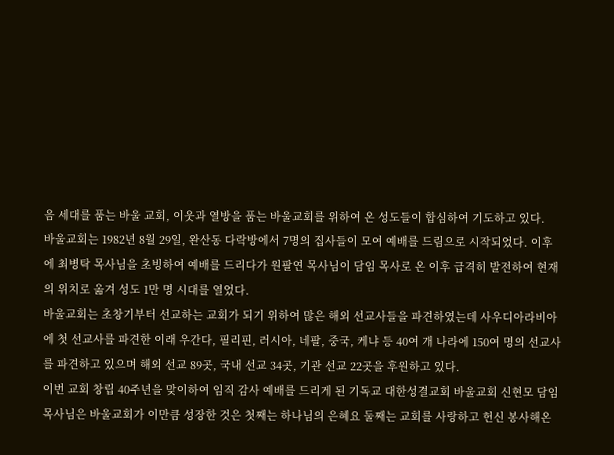음 세대를 품는 바울 교회, 이웃과 열방을 품는 바울교회를 위하여 온 성도들이 합심하여 기도하고 있다.
바울교회는 1982년 8월 29일, 완산동 다락방에서 7명의 집사들이 모여 예배를 드림으로 시작되었다. 이후에 최병탁 목사님을 초빙하여 예배를 드리다가 원팔연 목사님이 담임 목사로 온 이후 급격히 발전하여 현재의 위치로 옮겨 성도 1만 명 시대를 열었다.
바울교회는 초창기부터 선교하는 교회가 되기 위하여 많은 해외 선교사들을 파견하였는데 사우디아라비아에 첫 선교사를 파견한 이래 우간다, 필리핀, 러시아, 네팔, 중국, 케냐 등 40여 개 나라에 150여 명의 선교사를 파견하고 있으며 해외 선교 89곳, 국내 선교 34곳, 기관 선교 22곳을 후원하고 있다.
이번 교회 창립 40주년을 맞이하여 임직 감사 예배를 드리게 된 기독교 대한성결교회 바울교회 신현모 담임 목사님은 바울교회가 이만큼 성장한 것은 첫째는 하나님의 은혜요 둘째는 교회를 사랑하고 헌신 봉사해온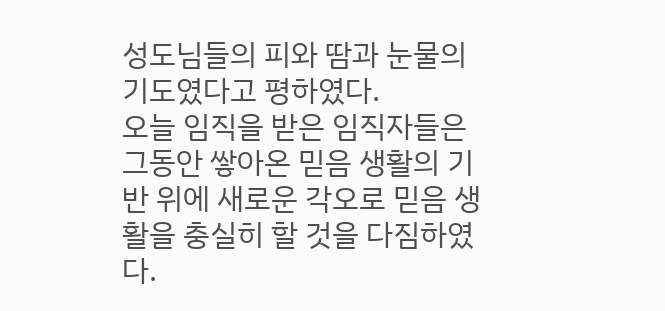성도님들의 피와 땀과 눈물의 기도였다고 평하였다.
오늘 임직을 받은 임직자들은 그동안 쌓아온 믿음 생활의 기반 위에 새로운 각오로 믿음 생활을 충실히 할 것을 다짐하였다.